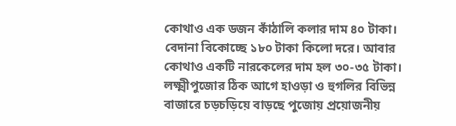কোথাও এক ডজন কাঁঠালি কলার দাম ৪০ টাকা। বেদানা বিকোচ্ছে ১৮০ টাকা কিলো দরে। আবার কোথাও একটি নারকেলের দাম হল ৩০-৩৫ টাকা। লক্ষ্মীপুজোর ঠিক আগে হাওড়া ও হুগলির বিভিন্ন বাজারে চড়চড়িয়ে বাড়ছে পুজোয় প্রয়োজনীয়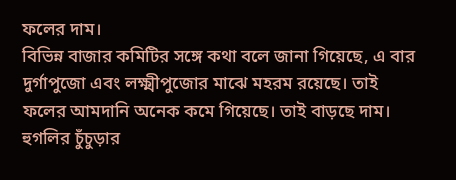ফলের দাম।
বিভিন্ন বাজার কমিটির সঙ্গে কথা বলে জানা গিয়েছে, এ বার দুর্গাপুজো এবং লক্ষ্মীপুজোর মাঝে মহরম রয়েছে। তাই ফলের আমদানি অনেক কমে গিয়েছে। তাই বাড়ছে দাম। হুগলির চুঁচুড়ার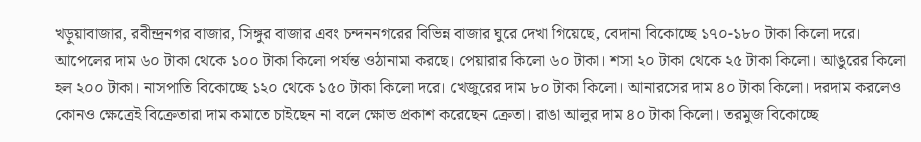খড়ুয়াবাজার, রবীন্দ্রনগর বাজার, সিঙ্গুর বাজার এবং চন্দননগরের বিভিন্ন বাজার ঘুরে দেখা গিয়েছে, বেদানা বিকোচ্ছে ১৭০-১৮০ টাকা কিলো দরে। আপেলের দাম ৬০ টাকা থেকে ১০০ টাকা কিলো পর্যন্ত ওঠানামা করছে। পেয়ারার কিলো ৬০ টাকা। শসা ২০ টাকা থেকে ২৫ টাকা কিলো। আঙুরের কিলো হল ২০০ টাকা। নাসপাতি বিকোচ্ছে ১২০ থেকে ১৫০ টাকা কিলো দরে। খেজুরের দাম ৮০ টাকা কিলো। আনারসের দাম ৪০ টাকা কিলো। দরদাম করলেও কোনও ক্ষেত্রেই বিক্রেতারা দাম কমাতে চাইছেন না বলে ক্ষোভ প্রকাশ করেছেন ক্রেতা। রাঙা আলুর দাম ৪০ টাকা কিলো। তরমুজ বিকোচ্ছে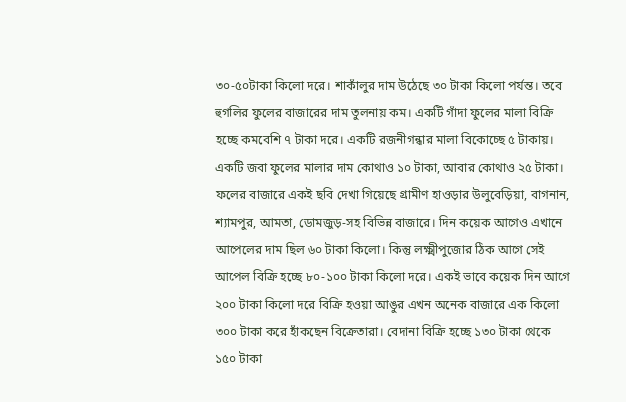৩০-৫০টাকা কিলো দরে। শাকাঁলুর দাম উঠেছে ৩০ টাকা কিলো পর্যন্ত। তবে হুগলির ফুলের বাজারের দাম তুলনায় কম। একটি গাঁদা ফুলের মালা বিক্রি হচ্ছে কমবেশি ৭ টাকা দরে। একটি রজনীগন্ধার মালা বিকোচ্ছে ৫ টাকায়। একটি জবা ফুলের মালার দাম কোথাও ১০ টাকা, আবার কোথাও ২৫ টাকা।
ফলের বাজারে একই ছবি দেখা গিয়েছে গ্রামীণ হাওড়ার উলুবেড়িয়া, বাগনান, শ্যামপুর, আমতা, ডোমজুড়-সহ বিভিন্ন বাজারে। দিন কয়েক আগেও এখানে আপেলের দাম ছিল ৬০ টাকা কিলো। কিন্তু লক্ষ্মীপুজোর ঠিক আগে সেই আপেল বিক্রি হচ্ছে ৮০-১০০ টাকা কিলো দরে। একই ভাবে কয়েক দিন আগে ২০০ টাকা কিলো দরে বিক্রি হওয়া আঙুর এখন অনেক বাজারে এক কিলো ৩০০ টাকা করে হাঁকছেন বিক্রেতারা। বেদানা বিক্রি হচ্ছে ১৩০ টাকা থেকে ১৫০ টাকা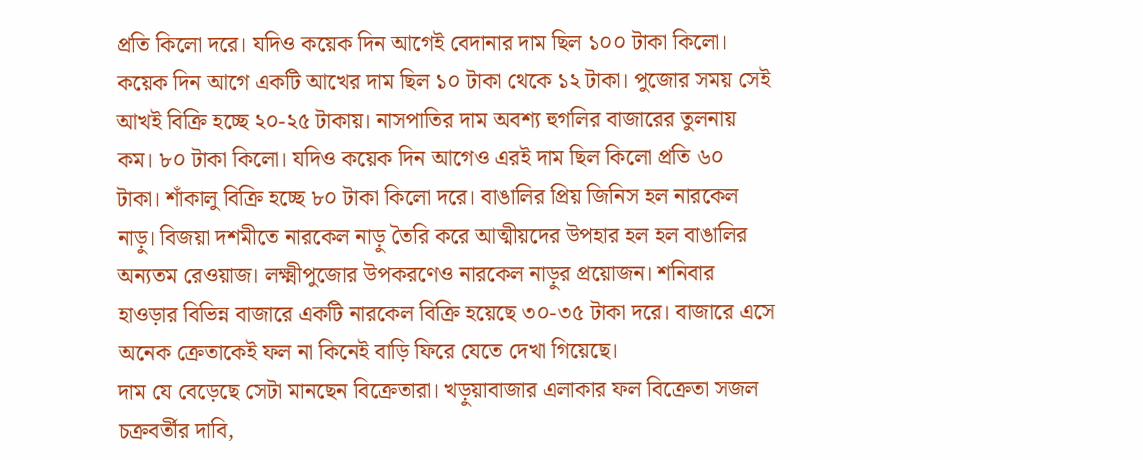প্রতি কিলো দরে। যদিও কয়েক দিন আগেই বেদানার দাম ছিল ১০০ টাকা কিলো। কয়েক দিন আগে একটি আখের দাম ছিল ১০ টাকা থেকে ১২ টাকা। পুজোর সময় সেই আখই বিক্রি হচ্ছে ২০-২৫ টাকায়। নাসপাতির দাম অবশ্য হুগলির বাজারের তুলনায় কম। ৮০ টাকা কিলো। যদিও কয়েক দিন আগেও এরই দাম ছিল কিলো প্রতি ৬০ টাকা। শাঁকালু বিক্রি হচ্ছে ৮০ টাকা কিলো দরে। বাঙালির প্রিয় জিনিস হল নারকেল নাড়ু। বিজয়া দশমীতে নারকেল নাড়ু তৈরি করে আত্মীয়দের উপহার হল হল বাঙালির অন্যতম রেওয়াজ। লক্ষ্মীপুজোর উপকরণেও নারকেল নাড়ুর প্রয়োজন। শনিবার হাওড়ার বিভিন্ন বাজারে একটি নারকেল বিক্রি হয়েছে ৩০-৩৫ টাকা দরে। বাজারে এসে অনেক ক্রেতাকেই ফল না কিনেই বাড়ি ফিরে যেতে দেখা গিয়েছে।
দাম যে বেড়েছে সেটা মানছেন বিক্রেতারা। খড়ুয়াবাজার এলাকার ফল বিক্রেতা সজল চক্রবর্তীর দাবি,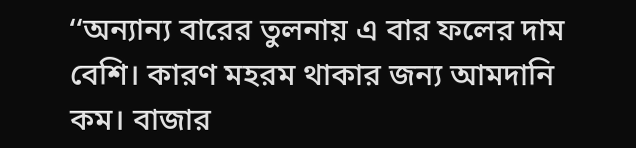‘‘অন্যান্য বারের তুলনায় এ বার ফলের দাম বেশি। কারণ মহরম থাকার জন্য আমদানি কম। বাজার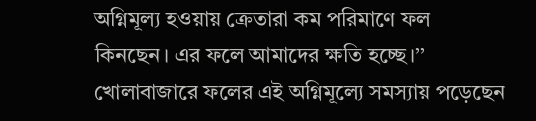অগ্নিমূল্য হওয়ায় ক্রেতারা কম পরিমাণে ফল কিনছেন। এর ফলে আমাদের ক্ষতি হচ্ছে।’’
খোলাবাজারে ফলের এই অগ্নিমূল্যে সমস্যায় পড়েছেন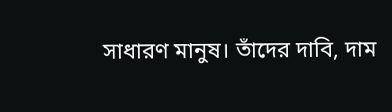সাধারণ মানুষ। তাঁদের দাবি, দাম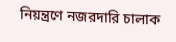নিয়ন্ত্রণে নজরদারি চালাক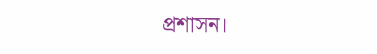প্রশাসন।